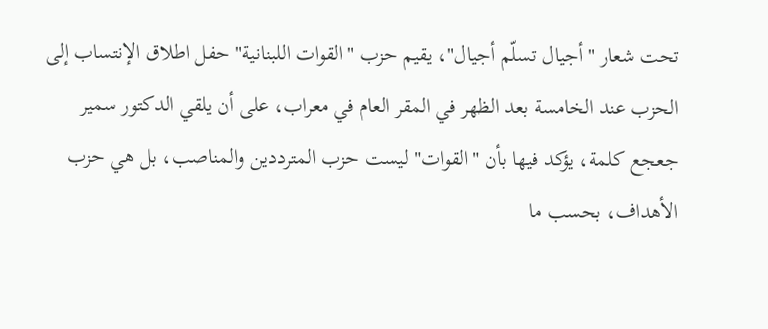تحت شعار "أجيال تسلّم أجيال"، يقيم حزب "القوات اللبنانية" حفل اطلاق الإنتساب إلى الحزب عند الخامسة بعد الظهر في المقر العام في معراب، على أن يلقي الدكتور سمير جعجع كلمة، يؤكد فيها بأن "القوات" ليست حزب المترددين والمناصب، بل هي حزب الأهداف، بحسب ما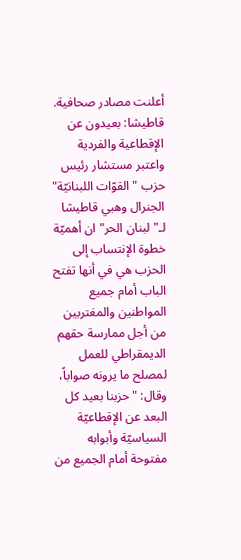أعلنت مصادر صحافية.
قاطيشا: بعيدون عن الإقطاعية والفردية
واعتبر مستشار رئيس حزب "القوّات اللبنانيّة" الجنرال وهبي قاطيشا لـ"لبنان الحر" ان أهميّة خطوة الإنتساب إلى الحزب هي في أنها تفتح الباب أمام جميع المواطنين والمغتربين من أجل ممارسة حقهم الديمقراطي للعمل لمصلح ما يرونه صواباً، وقال: "حزبنا بعيد كل البعد عن الإقطاعيّة السياسيّة وأبوابه مفتوحة أمام الجميع من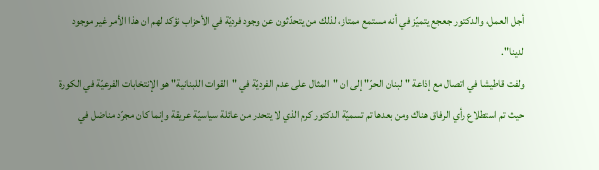أجل العمل، والدكتور جعجع يتميّز في أنه مستمع ممتاز، لذلك من يتحدّثون عن وجود فرديّة في الأحزاب نؤكد لهم ان هذا الأمر غير موجود لدينا".
ولفت قاطيشا في اتصال مع إذاعة "لبنان الحرّ" إلى ان "المثال على عدم الفرديّة في "القوات اللبنانية" هو الإنتخابات الفرعيّة في الكورة حيث تم استطلاع رأي الرفاق هناك ومن بعدها تم تسميّة الدكتور كرم الذي لا يتحدر من عائلة سياسيّة عريقة وإنما كان مجرّد مناضل في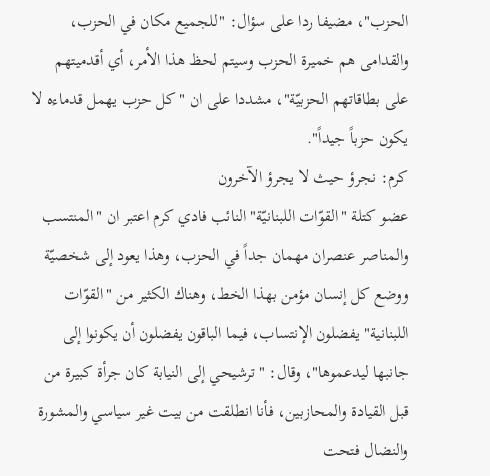الحزب"، مضيفا ردا على سؤال: "للجميع مكان في الحزب، والقدامى هم خميرة الحزب وسيتم لحظ هذا الأمر، أي أقدميتهم على بطاقاتهم الحزبيّة"، مشددا على ان "كل حزب يهمل قدماءه لا يكون حزباً جيداً".
كرم: نجرؤ حيث لا يجرؤ الآخرون
عضو كتلة "القوّات اللبنانيّة" النائب فادي كرم اعتبر ان "المنتسب والمناصر عنصران مهمان جداً في الحزب، وهذا يعود إلى شخصيّة ووضع كل إنسان مؤمن بهذا الخط، وهناك الكثير من "القوّات اللبنانية" يفضلون الإنتساب، فيما الباقون يفضلون أن يكونوا إلى جانبها ليدعموها"، وقال: "ترشيحي إلى النيابة كان جرأة كبيرة من قبل القيادة والمحازبين، فأنا انطلقت من بيت غير سياسي والمشورة والنضال فتحت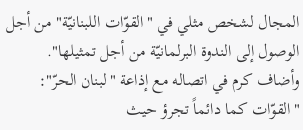المجال لشخص مثلي في "القوّات اللبنانيّة" من أجل الوصول إلى الندوة البرلمانيّة من أجل تمثيلها".
وأضاف كرم في اتصاله مع إذاعة "لبنان الحرّ": "القوّات كما دائماً تجرؤ حيث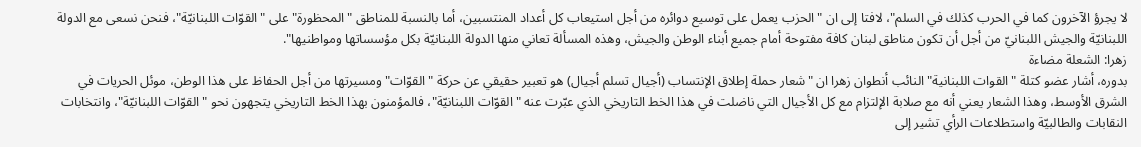لا يجرؤ الآخرون كما في الحرب كذلك في السلم"، لافتا إلى ان "الحزب يعمل على توسيع دوائره من أجل استيعاب كل أعداد المنتسبين، أما بالنسبة للمناطق "المحظورة" على "القوّات اللبنانيّة"، فنحن نسعى مع الدولة اللبنانيّة والجيش اللبنانيّ من أجل أن تكون مناطق لبنان كافة مفتوحة أمام جميع أبناء الوطن والجيش، وهذه المسألة تعاني منها الدولة اللبنانيّة بكل مؤسساتها ومواطنيها".
زهرا: الشعلة مضاءة
بدوره، أشار عضو كتلة "القوات اللبنانية" النائب أنطوان زهرا ان "شعار حملة إطلاق الإنتساب (أجيال تسلم أجيال) هو تعبير حقيقي عن حركة "القوّات" ومسيرتها من أجل الحفاظ على هذا الوطن، موئل الحريات في الشرق الأوسط، وهذا الشعار يعني أنه مع صلابة الإلتزام مع كل الأجيال التي ناضلت في هذا الخط التاريخي الذي عبّرت عنه "القوّات اللبنانيّة"، فالمؤمنون بهذا الخط التاريخي يتجهون نحو "القوّات اللبنانيّة"، وانتخابات النقابات والطالبيّة واستطلاعات الرأي تشير إلى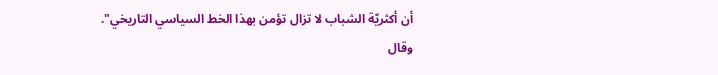أن أكثريّة الشباب لا تزال تؤمن بهذا الخط السياسي التاريخي".
وقال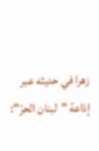زهرا في حديثه عبر إذاعة "لبنان الحرّ":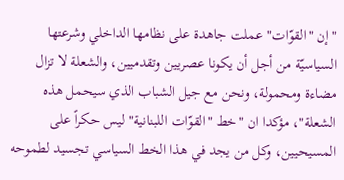"إن "القوّات" عملت جاهدة على نظامها الداخلي وشرعتها السياسيّة من أجل أن يكونا عصريين وتقدميين، والشعلة لا تزال مضاءة ومحمولة، ونحن مع جيل الشباب الذي سيحمل هذه الشعلة"، مؤكدا ان "خط "القوّات اللبنانية" ليس حكراً على المسيحيين، وكل من يجد في هذا الخط السياسي تجسيد لطموحه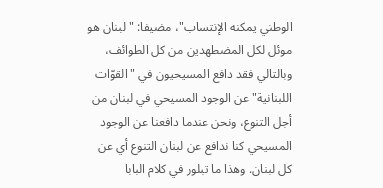الوطني يمكنه الإنتساب"، مضيفا: "لبنان هو موئل لكل المضطهدين من كل الطوائف، وبالتالي فقد دافع المسيحيون في "القوّات اللبنانية" عن الوجود المسيحي في لبنان من أجل التنوع، ونحن عندما دافعنا عن الوجود المسيحي كنا ندافع عن لبنان التنوع أي عن كل لبنان. وهذا ما تبلور في كلام البابا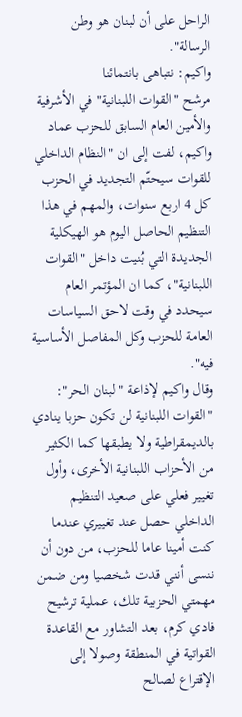الراحل على أن لبنان هو وطن الرسالة".
واكيم: نتباهى بانتمائنا
مرشح "القوات اللبنانية" في الأشرفية والأمين العام السابق للحزب عماد واكيم، لفت إلى ان "النظام الداخلي للقوات سيحتّم التجديد في الحزب كل 4 اربع سنوات، والمهم في هذا التنظيم الحاصل اليوم هو الهيكلية الجديدة التي بُنيت داخل "القوات اللبنانية"، كما ان المؤتمر العام سيحدد في وقت لاحق السياسات العامة للحزب وكل المفاصل الأساسية فيه".
وقال واكيم لإذاعة "لبنان الحر": "القوات اللبنانية لن تكون حزبا ينادي بالديمقراطية ولا يطبقها كما الكثير من الأحزاب اللبنانية الأخرى، وأول تغيير فعلي على صعيد التنظيم الداخلي حصل عند تغييري عندما كنت أمينا عاما للحزب، من دون أن ننسى أنني قدت شخصيا ومن ضمن مهمتي الحزبية تلك، عملية ترشيح فادي كرم، بعد التشاور مع القاعدة القواتية في المنطقة وصولا إلى الإقتراع لصالح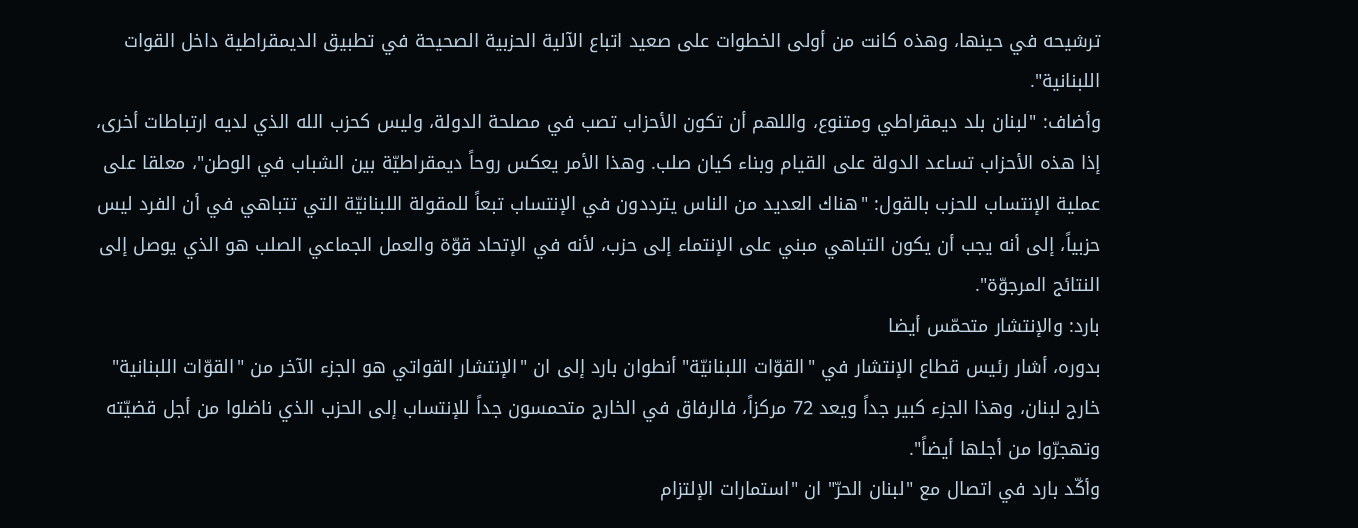ترشيحه في حينها، وهذه كانت من أولى الخطوات على صعيد اتباع الآلية الحزبية الصحيحة في تطبيق الديمقراطية داخل القوات اللبنانية".
وأضاف: "لبنان بلد ديمقراطي ومتنوع، واللهم أن تكون الأحزاب تصب في مصلحة الدولة، وليس كحزب الله الذي لديه ارتباطات أخرى، إذا هذه الأحزاب تساعد الدولة على القيام وبناء كيان صلب. وهذا الأمر يعكس روحاً ديمقراطيّة بين الشباب في الوطن"، معلقا على عملية الإنتساب للحزب بالقول: "هناك العديد من الناس يترددون في الإنتساب تبعاً للمقولة اللبنانيّة التي تتباهي في أن الفرد ليس حزبياً، إلى أنه يجب أن يكون التباهي مبني على الإنتماء إلى حزب، لأنه في الإتحاد قوّة والعمل الجماعي الصلب هو الذي يوصل إلى النتائج المرجوّة".
بارد: والإنتشار متحمّس أيضا
بدوره، أشار رئيس قطاع الإنتشار في "القوّات اللبنانيّة" أنطوان بارد إلى ان "الإنتشار القواتي هو الجزء الآخر من "القوّات اللبنانية" خارج لبنان، وهذا الجزء كبير جداً ويعد 72 مركزاً، فالرفاق في الخارج متحمسون جداً للإنتساب إلى الحزب الذي ناضلوا من أجل قضيّته وتهجرّوا من أجلها أيضاً".
وأكّد بارد في اتصال مع "لبنان الحرّ" ان "استمارات الإلتزام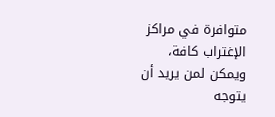متوافرة في مراكز الإغتراب كافة، ويمكن لمن يريد أن يتوجه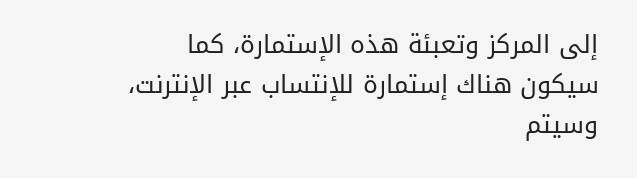إلى المركز وتعبئة هذه الإستمارة، كما سيكون هناك إستمارة للإنتساب عبر الإنترنت، وسيتم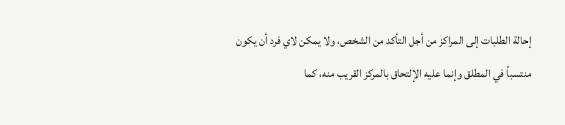إحالة الطلبات إلى المراكز من أجل التأكد من الشخص، ولا يمكن لاي فرد أن يكون منتسباً في المطلق وإنما عليه الإلتحاق بالمركز القريب منه، كما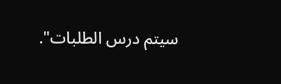سيتم درس الطلبات".